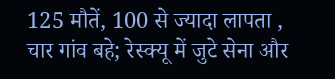125 मौतें, 100 से ज्यादा लापता ,
चार गांव बहे; रेस्क्यू में जुटे सेना और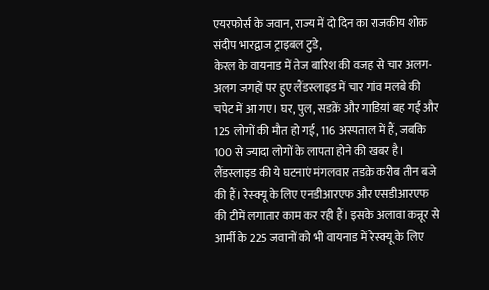एयरफोर्स के जवान, राज्य में दो दिन का राजकीय शोक
संदीप भारद्वाज ट्राइबल टुडे,
केरल के वायनाड में तेज बारिश की वजह से चार अलग-अलग जगहों पर हुए लैंडस्लाइड में चार गांव मलबे की चपेट में आ गए। घर, पुल, सडक़ें और गाडिय़ां बह गईं और 125 लोगों की मौत हो गई, 116 अस्पताल में हैं, जबकि 100 से ज्यादा लोगों के लापता होने की खबर है। लैंडस्लाइड की ये घटनाएं मंगलवार तडक़े करीब तीन बजे की हैं। रेस्क्यू के लिए एनडीआरएफ और एसडीआरएफ की टीमें लगातार काम कर रही हैं। इसके अलावा कन्नूर से आर्मी के 225 जवानों को भी वायनाड में रेस्क्यू के लिए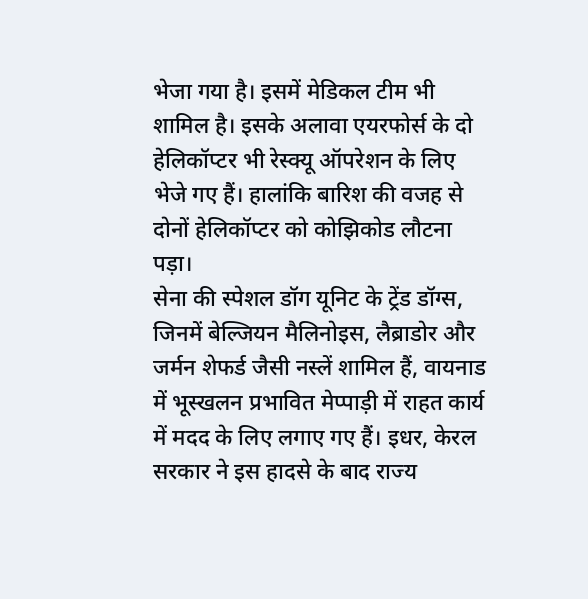भेजा गया है। इसमें मेडिकल टीम भी शामिल है। इसके अलावा एयरफोर्स के दो हेलिकॉप्टर भी रेस्क्यू ऑपरेशन के लिए भेजे गए हैं। हालांकि बारिश की वजह से दोनों हेलिकॉप्टर को कोझिकोड लौटना पड़ा।
सेना की स्पेशल डॉग यूनिट के ट्रेंड डॉग्स, जिनमें बेल्जियन मैलिनोइस, लैब्राडोर और जर्मन शेफर्ड जैसी नस्लें शामिल हैं, वायनाड में भूस्खलन प्रभावित मेप्पाड़ी में राहत कार्य में मदद के लिए लगाए गए हैं। इधर, केरल सरकार ने इस हादसे के बाद राज्य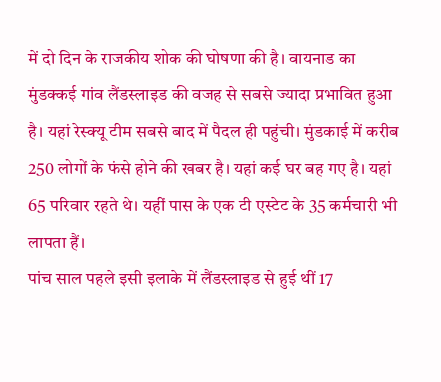में दो दिन के राजकीय शोक की घोषणा की है। वायनाड का मुंडक्कई गांव लैंडस्लाइड की वजह से सबसे ज्यादा प्रभावित हुआ है। यहां रेस्क्यू टीम सबसे बाद में पैदल ही पहुंची। मुंडकाई में करीब 250 लोगों के फंसे होने की खबर है। यहां कई घर बह गए है। यहां 65 परिवार रहते थे। यहीं पास के एक टी एस्टेट के 35 कर्मचारी भी लापता हैं।
पांच साल पहले इसी इलाके में लैंडस्लाइड से हुई थीं 17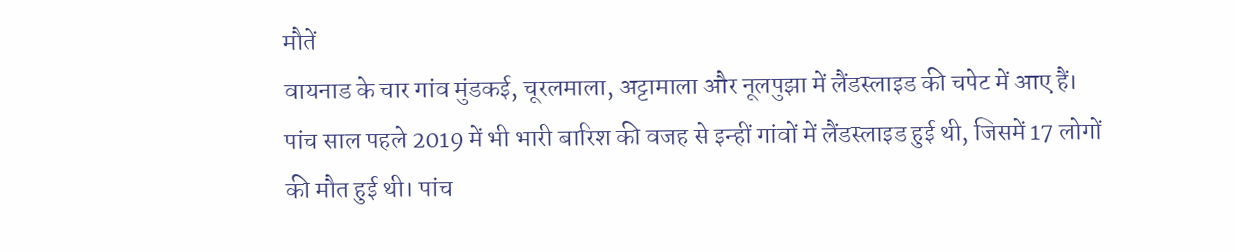मौतें
वायनाड के चार गांव मुंडकई, चूरलमाला, अट्टामाला और नूलपुझा में लैंडस्लाइड की चपेट में आए हैं। पांच साल पहले 2019 में भी भारी बारिश की वजह से इन्हीं गांवों में लैंडस्लाइड हुई थी, जिसमें 17 लोगों की मौत हुई थी। पांच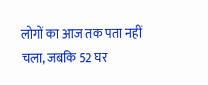लोगों का आज तक पता नहीं चला, जबकि 52 घर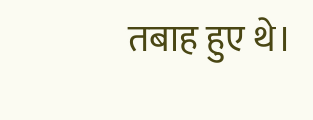तबाह हुए थे।